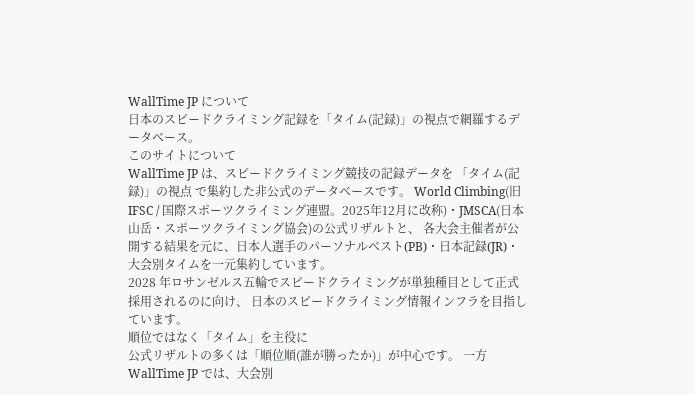WallTime JP について
日本のスピードクライミング記録を「タイム(記録)」の視点で網羅するデータベース。
このサイトについて
WallTime JP は、スピードクライミング競技の記録データを 「タイム(記録)」の視点 で集約した非公式のデータベースです。 World Climbing(旧IFSC / 国際スポーツクライミング連盟。2025年12月に改称)・JMSCA(日本山岳・スポーツクライミング協会)の公式リザルトと、 各大会主催者が公開する結果を元に、日本人選手のパーソナルベスト(PB)・日本記録(JR)・大会別タイムを一元集約しています。
2028 年ロサンゼルス五輪でスピードクライミングが単独種目として正式採用されるのに向け、 日本のスピードクライミング情報インフラを目指しています。
順位ではなく「タイム」を主役に
公式リザルトの多くは「順位順(誰が勝ったか)」が中心です。 一方 WallTime JP では、大会別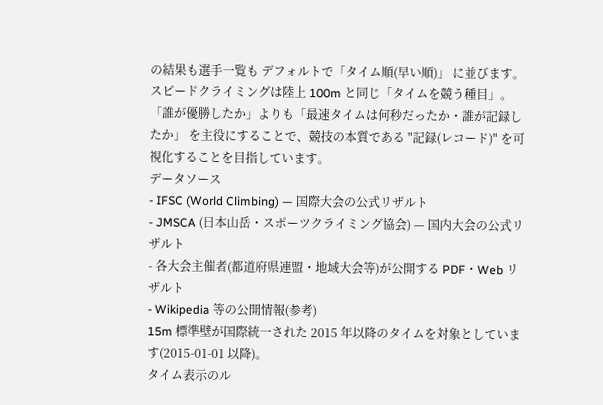の結果も選手一覧も デフォルトで「タイム順(早い順)」 に並びます。
スピードクライミングは陸上 100m と同じ「タイムを競う種目」。 「誰が優勝したか」よりも「最速タイムは何秒だったか・誰が記録したか」 を主役にすることで、競技の本質である "記録(レコード)" を可視化することを目指しています。
データソース
- IFSC (World Climbing) — 国際大会の公式リザルト
- JMSCA (日本山岳・スポーツクライミング協会) — 国内大会の公式リザルト
- 各大会主催者(都道府県連盟・地域大会等)が公開する PDF・Web リザルト
- Wikipedia 等の公開情報(参考)
15m 標準壁が国際統一された 2015 年以降のタイムを対象としています(2015-01-01 以降)。
タイム表示のル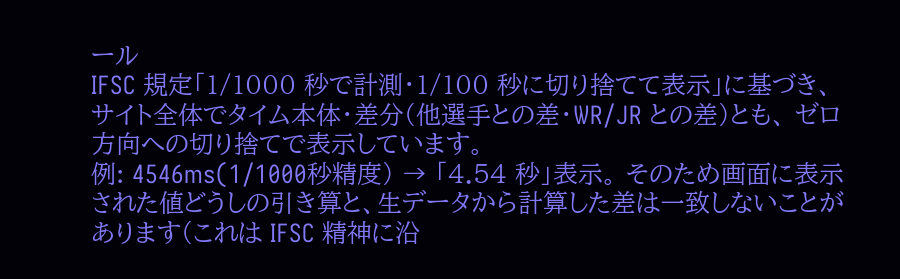ール
IFSC 規定「1/1000 秒で計測・1/100 秒に切り捨てて表示」に基づき、 サイト全体でタイム本体・差分(他選手との差・WR/JR との差)とも、 ゼロ方向への切り捨てで表示しています。
例: 4546ms(1/1000秒精度) → 「4.54 秒」表示。 そのため画面に表示された値どうしの引き算と、生データから計算した差は一致しないことがあります(これは IFSC 精神に沿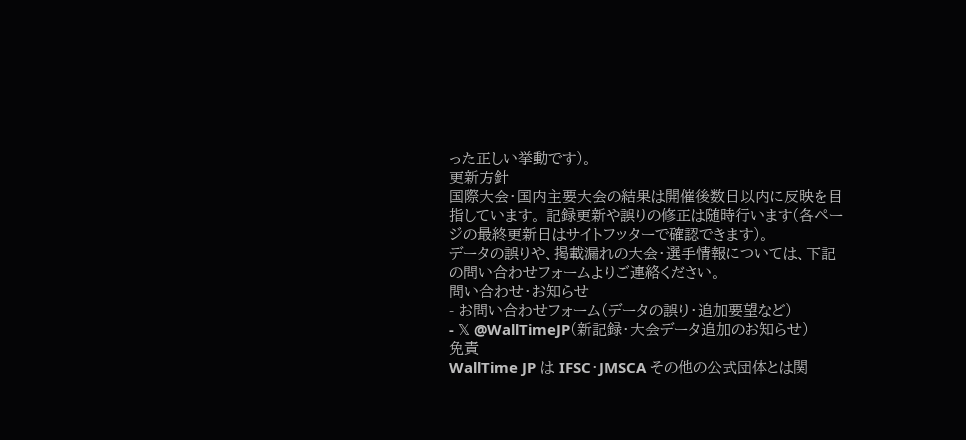った正しい挙動です)。
更新方針
国際大会・国内主要大会の結果は開催後数日以内に反映を目指しています。 記録更新や誤りの修正は随時行います(各ページの最終更新日はサイトフッターで確認できます)。
データの誤りや、掲載漏れの大会・選手情報については、下記の問い合わせフォームよりご連絡ください。
問い合わせ・お知らせ
- お問い合わせフォーム(データの誤り・追加要望など)
- 𝕏 @WallTimeJP(新記録・大会データ追加のお知らせ)
免責
WallTime JP は IFSC・JMSCA その他の公式団体とは関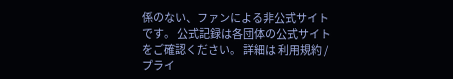係のない、ファンによる非公式サイトです。 公式記録は各団体の公式サイトをご確認ください。 詳細は 利用規約 /プライ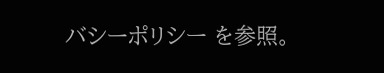バシーポリシー を参照。